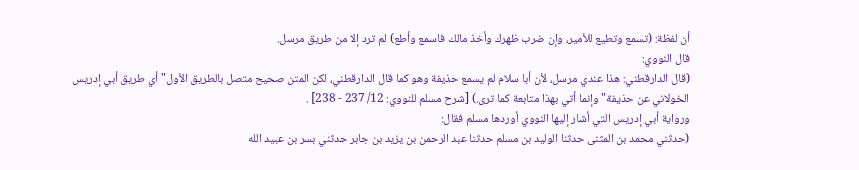أن لفظة: (تسمع وتطيع للأمير، وإن ضرب ظهرك وأخذ مالك فاسمع وأطع) لم ترد إلا من طريق مرسل.
قال النووي:
(قال الدارقطني: هذا عندي مرسل، لأن أبا سلام لم يسمع حذيفة وهو كما قال الدارقطني، لكن المتن صحيح متصل بالطريق الأول"أي طريق أبي إدريس الخولاني عن حذيفة"وإنما أتي بهذا متابعة كما ترى.) [شرح مسلم للنووي: 12/ 237 - 238] .
ورواية أبي إدريس التي أشار إليها النووي أوردها مسلم فقال:
(حدثني محمد بن المثنى حدثنا الوليد بن مسلم حدثنا عبد الرحمن بن يزيد بن جابر حدثني بسر بن عبيد الله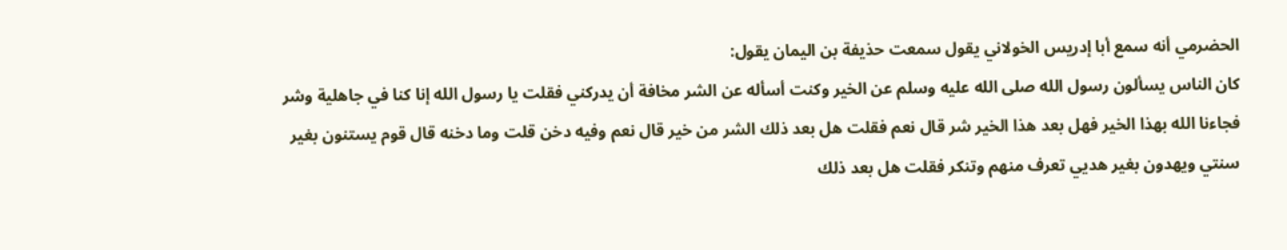الحضرمي أنه سمع أبا إدريس الخولاني يقول سمعت حذيفة بن اليمان يقول:
كان الناس يسألون رسول الله صلى الله عليه وسلم عن الخير وكنت أسأله عن الشر مخافة أن يدركني فقلت يا رسول الله إنا كنا في جاهلية وشر فجاءنا الله بهذا الخير فهل بعد هذا الخير شر قال نعم فقلت هل بعد ذلك الشر من خير قال نعم وفيه دخن قلت وما دخنه قال قوم يستنون بغير سنتي ويهدون بغير هديي تعرف منهم وتنكر فقلت هل بعد ذلك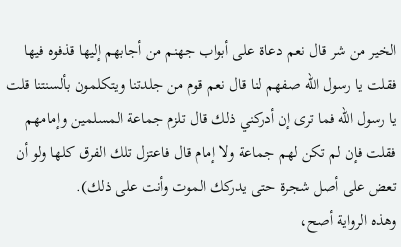الخير من شر قال نعم دعاة على أبواب جهنم من أجابهم إليها قذفوه فيها فقلت يا رسول الله صفهم لنا قال نعم قوم من جلدتنا ويتكلمون بألسنتنا قلت يا رسول الله فما ترى إن أدركني ذلك قال تلزم جماعة المسلمين وإمامهم فقلت فإن لم تكن لهم جماعة ولا إمام قال فاعتزل تلك الفرق كلها ولو أن تعض على أصل شجرة حتى يدركك الموت وأنت على ذلك).
وهذه الرواية أصح،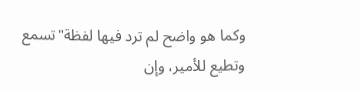وكما هو واضح لم ترد فيها لفظة"تسمع وتطيع للأمير، وإن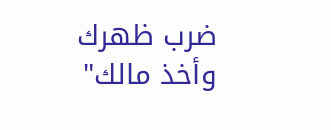ضرب ظهرك وأخذ مالك"